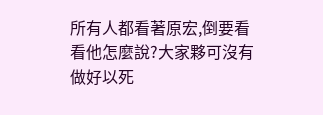所有人都看著原宏,倒要看看他怎麼說?大家夥可沒有做好以死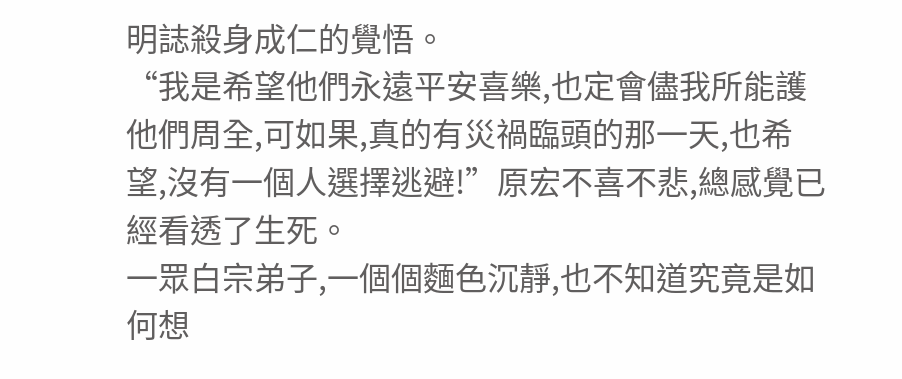明誌殺身成仁的覺悟。
“我是希望他們永遠平安喜樂,也定會儘我所能護他們周全,可如果,真的有災禍臨頭的那一天,也希望,沒有一個人選擇逃避!”原宏不喜不悲,總感覺已經看透了生死。
一眾白宗弟子,一個個麵色沉靜,也不知道究竟是如何想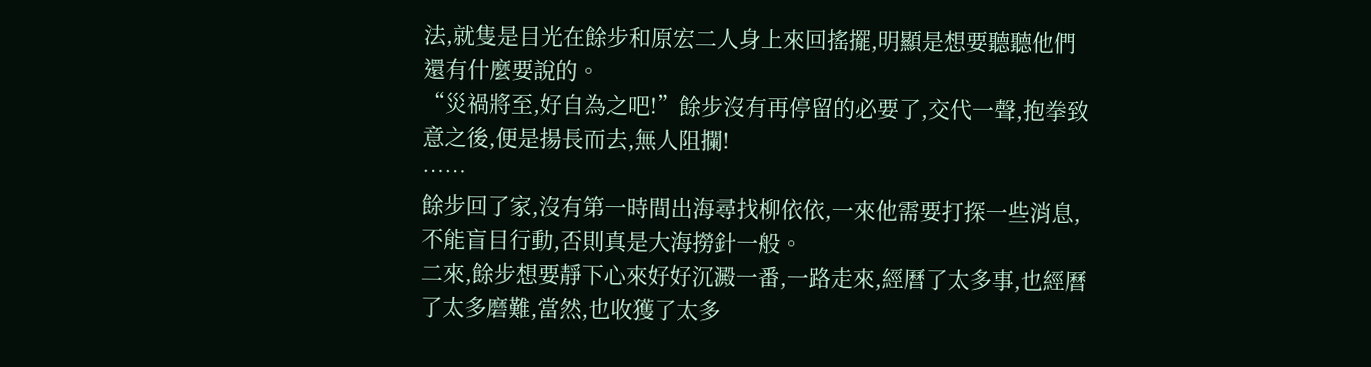法,就隻是目光在餘步和原宏二人身上來回搖擺,明顯是想要聽聽他們還有什麼要說的。
“災禍將至,好自為之吧!”餘步沒有再停留的必要了,交代一聲,抱拳致意之後,便是揚長而去,無人阻攔!
……
餘步回了家,沒有第一時間出海尋找柳依依,一來他需要打探一些消息,不能盲目行動,否則真是大海撈針一般。
二來,餘步想要靜下心來好好沉澱一番,一路走來,經曆了太多事,也經曆了太多磨難,當然,也收獲了太多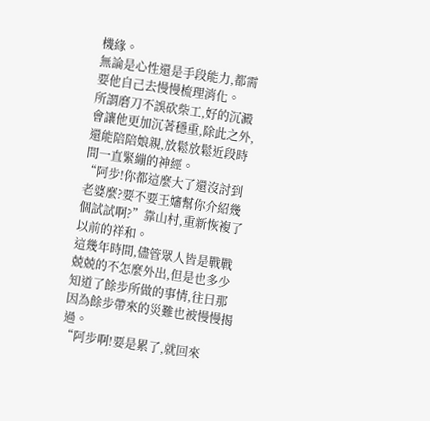機緣。
無論是心性還是手段能力,都需要他自己去慢慢梳理消化。
所謂磨刀不誤砍柴工,好的沉澱會讓他更加沉著穩重,除此之外,還能陪陪娘親,放鬆放鬆近段時間一直緊繃的神經。
“阿步!你都這麼大了還沒討到老婆麼?要不要王嬸幫你介紹幾個試試啊?”靠山村,重新恢複了以前的祥和。
這幾年時間,儘管眾人皆是戰戰兢兢的不怎麼外出,但是也多少知道了餘步所做的事情,往日那因為餘步帶來的災難也被慢慢揭過。
“阿步啊!要是累了,就回來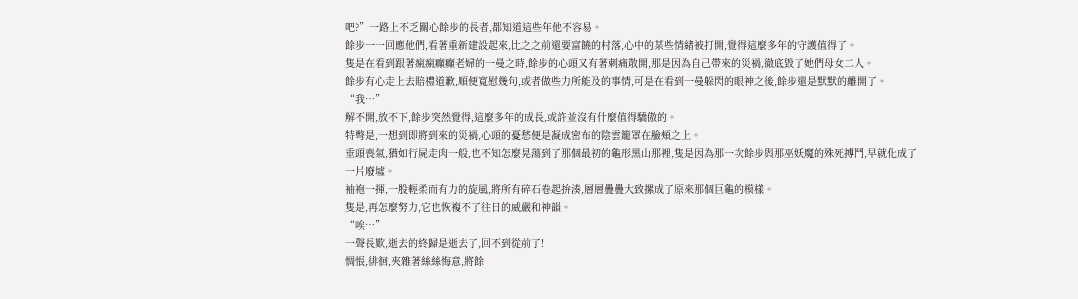吧?”一路上不乏關心餘步的長者,都知道這些年他不容易。
餘步一一回應他們,看著重新建設起來,比之之前還要富饒的村落,心中的某些情緒被打開,覺得這麼多年的守護值得了。
隻是在看到跟著瘋瘋癲癲老婦的一曼之時,餘步的心頭又有著刺痛散開,那是因為自己帶來的災禍,徹底毀了她們母女二人。
餘步有心走上去賠禮道歉,順便寬慰幾句,或者做些力所能及的事情,可是在看到一曼躲閃的眼神之後,餘步還是默默的離開了。
“我…”
解不開,放不下,餘步突然覺得,這麼多年的成長,或許並沒有什麼值得驕傲的。
特彆是,一想到即將到來的災禍,心頭的憂愁便是凝成密布的陰雲籠罩在臉頰之上。
垂頭喪氣,猶如行屍走肉一般,也不知怎麼晃蕩到了那個最初的龜形黑山那裡,隻是因為那一次餘步與那巫妖魔的殊死搏鬥,早就化成了一片廢墟。
袖袍一揮,一股輕柔而有力的旋風,將所有碎石卷起拚湊,層層疊疊大致摞成了原來那個巨龜的模樣。
隻是,再怎麼努力,它也恢複不了往日的威嚴和神韻。
“唉…”
一聲長歎,逝去的終歸是逝去了,回不到從前了!
惆悵,徘徊,夾雜著絲絲悔意,將餘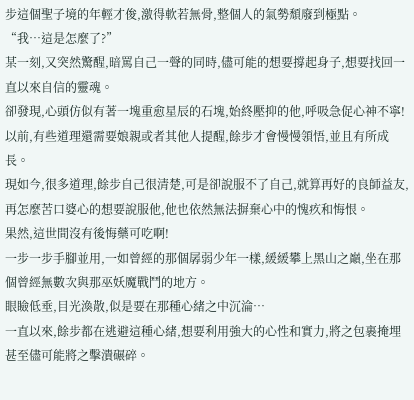步這個聖子境的年輕才俊,激得軟若無骨,整個人的氣勢頹廢到極點。
“我…這是怎麼了?”
某一刻,又突然驚醒,暗罵自己一聲的同時,儘可能的想要撐起身子,想要找回一直以來自信的靈魂。
卻發現,心頭仿似有著一塊重愈星辰的石塊,始終壓抑的他,呼吸急促心神不寧!
以前,有些道理還需要娘親或者其他人提醒,餘步才會慢慢領悟,並且有所成長。
現如今,很多道理,餘步自己很清楚,可是卻說服不了自己,就算再好的良師益友,再怎麼苦口婆心的想要說服他,他也依然無法摒棄心中的愧疚和悔恨。
果然,這世間沒有後悔藥可吃啊!
一步一步手腳並用,一如曾經的那個孱弱少年一樣,緩緩攀上黑山之巔,坐在那個曾經無數次與那巫妖魔戰鬥的地方。
眼瞼低垂,目光渙散,似是要在那種心緒之中沉淪…
一直以來,餘步都在逃避這種心緒,想要利用強大的心性和實力,將之包裹掩埋甚至儘可能將之擊潰碾碎。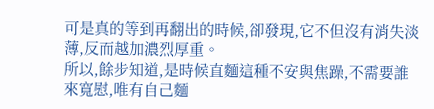可是真的等到再翻出的時候,卻發現,它不但沒有消失淡薄,反而越加濃烈厚重。
所以,餘步知道,是時候直麵這種不安與焦躁,不需要誰來寬慰,唯有自己麵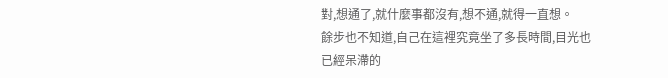對,想通了,就什麼事都沒有,想不通,就得一直想。
餘步也不知道,自己在這裡究竟坐了多長時間,目光也已經呆滯的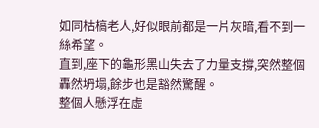如同枯槁老人,好似眼前都是一片灰暗,看不到一絲希望。
直到,座下的龜形黑山失去了力量支撐,突然整個轟然坍塌,餘步也是豁然驚醒。
整個人懸浮在虛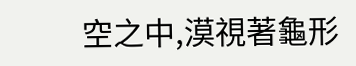空之中,漠視著龜形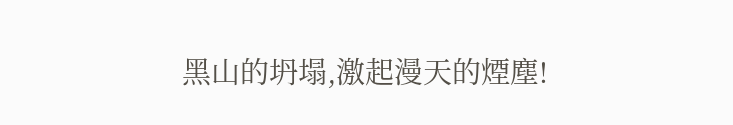黑山的坍塌,激起漫天的煙塵!